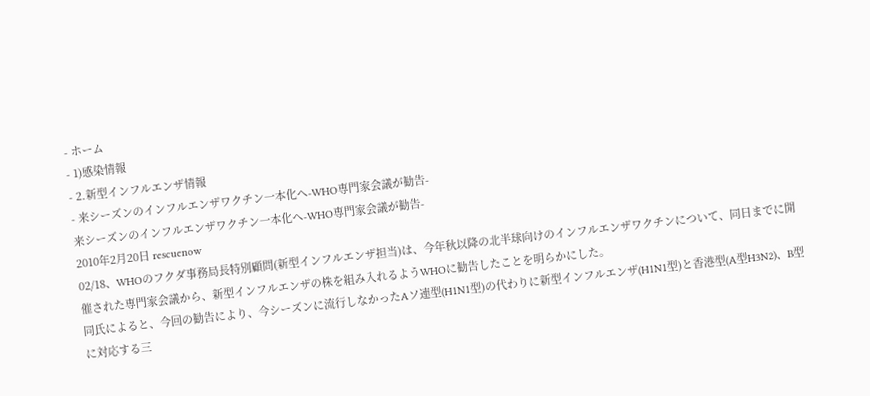- ホーム
- 1)感染情報
- 2.新型インフルエンザ情報
- 来シーズンのインフルエンザワクチン一本化へ-WHO専門家会議が勧告-
来シーズンのインフルエンザワクチン一本化へ-WHO専門家会議が勧告-
2010年2月20日 rescuenow
02/18、WHOのフクダ事務局長特別顧問(新型インフルエンザ担当)は、今年秋以降の北半球向けのインフルエンザワクチンについて、同日までに開催された専門家会議から、新型インフルエンザの株を組み入れるようWHOに勧告したことを明らかにした。
同氏によると、今回の勧告により、今シーズンに流行しなかったAソ連型(H1N1型)の代わりに新型インフルエンザ(H1N1型)と香港型(A型H3N2)、B型に対応する三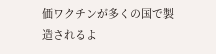価ワクチンが多くの国で製造されるよ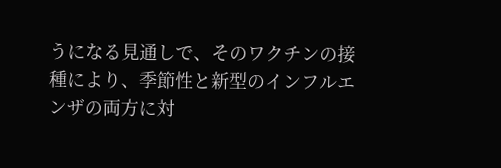うになる見通しで、そのワクチンの接種により、季節性と新型のインフルエンザの両方に対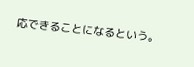応できることになるという。